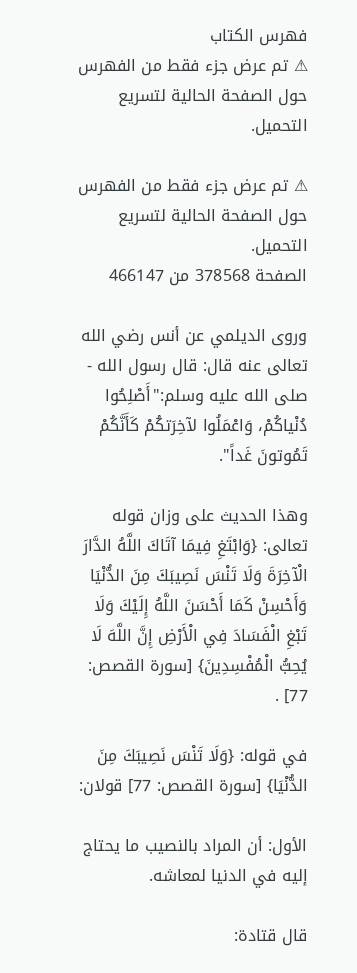فهرس الكتاب
⚠ تم عرض جزء فقط من الفهرس حول الصفحة الحالية لتسريع التحميل.

⚠ تم عرض جزء فقط من الفهرس حول الصفحة الحالية لتسريع التحميل.
الصفحة 378568 من 466147

وروى الديلمي عن أنس رضي الله تعالى عنه قال: قال رسول الله - صلى الله عليه وسلم:"أَصْلِحُوا دُنْياكُمْ، وَاعْمَلُوا لآخِرَتكُمْ كَأَنَّكُمْ تَمُوتونَ غَداً".

وهذا الحديث على وزان قوله تعالى: {وَابْتَغِ فِيمَا آتَاكَ اللَّهُ الدَّارَ الْآخِرَةَ وَلَا تَنْسَ نَصِيبَكَ مِنَ الدُّنْيَا وَأَحْسِنْ كَمَا أَحْسَنَ اللَّهُ إِلَيْكَ وَلَا تَبْغِ الْفَسَادَ فِي الْأَرْضِ إِنَّ اللَّهَ لَا يُحِبُّ الْمُفْسِدِينَ} [سورة القصص: 77] .

في قوله: {وَلَا تَنْسَ نَصِيبَكَ مِنَ الدُّنْيَا} [سورة القصص: 77] قولان:

الأول: أن المراد بالنصيب ما يحتاج إليه في الدنيا لمعاشه.

قال قتادة: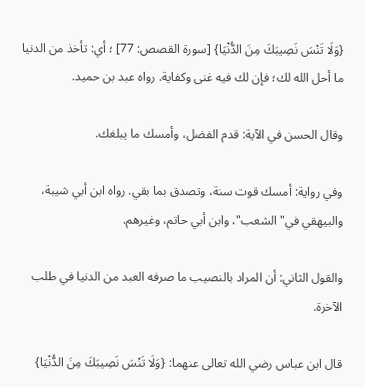{وَلَا تَنْسَ نَصِيبَكَ مِنَ الدُّنْيَا} [سورة القصص: 77] ؛ أي: تأخذ من الدنيا ما أحل الله لك؛ فإن لك فيه غنى وكفاية. رواه عبد بن حميد.

وقال الحسن في الآية: قدم الفضل، وأمسك ما يبلغك.

وفي رواية: أمسك قوت سنة، وتصدق بما بقي. رواه ابن أبي شيبة، والبيهقي في"الشعب"، وابن أبي حاتم، وغيرهم.

والقول الثاني: أن المراد بالنصيب ما صرفه العبد من الدنيا في طلب الآخرة.

قال ابن عباس رضي الله تعالى عنهما: {وَلَا تَنْسَ نَصِيبَكَ مِنَ الدُّنْيَا}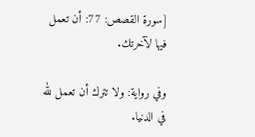[سورة القصص: 77: أن تعمل فيها لآخرتك.

وفي رواية: ولا تترك أن تعمل لله في الدنيا.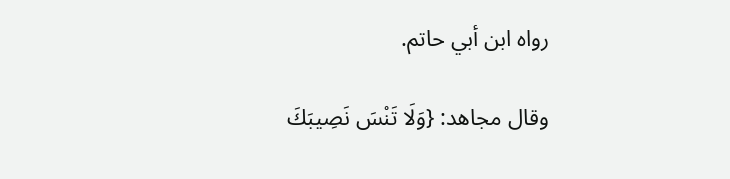رواه ابن أبي حاتم.

وقال مجاهد: {وَلَا تَنْسَ نَصِيبَكَ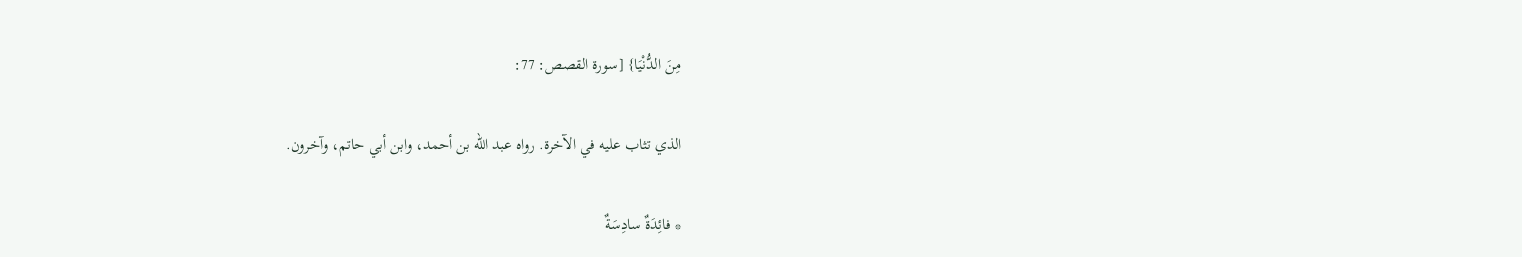مِنَ الدُّنْيَا} [سورة القصص: 77:

الذي تثاب عليه في الآخرة. رواه عبد الله بن أحمد، وابن أبي حاتم، وآخرون.

* فائِدَةٌ سادِسَةٌ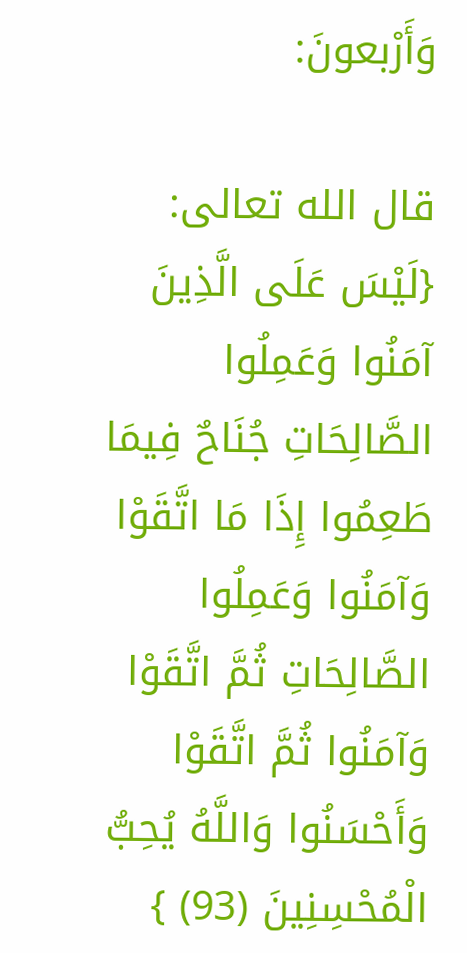وَأَرْبعونَ:

قال الله تعالى: {لَيْسَ عَلَى الَّذِينَ آمَنُوا وَعَمِلُوا الصَّالِحَاتِ جُنَاحٌ فِيمَا طَعِمُوا إِذَا مَا اتَّقَوْا وَآمَنُوا وَعَمِلُوا الصَّالِحَاتِ ثُمَّ اتَّقَوْا وَآمَنُوا ثُمَّ اتَّقَوْا وَأَحْسَنُوا وَاللَّهُ يُحِبُّ الْمُحْسِنِينَ (93) }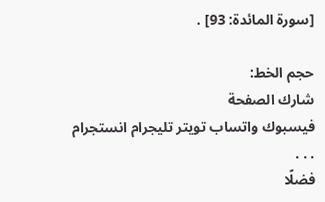[سورة المائدة: 93] .

حجم الخط:
شارك الصفحة
فيسبوك واتساب تويتر تليجرام انستجرام
. . .
فضلًا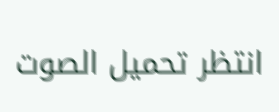انتظر تحميل الصوت